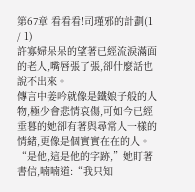第67章 看看看!司瑾邪的計劃(1 / 1)
許寡婦呆呆的望著已經流淚滿面的老人,嘴唇張了張,卻什麼話也說不出來。
傳言中姜吟就像是鐵娘子般的人物,極少會悲情哀傷,可如今已經垂暮的她卻有著與尋常人一樣的情緒,更像是個實實在在的人。
“是他,這是他的字跡,”她盯著書信,喃喃道:“我只知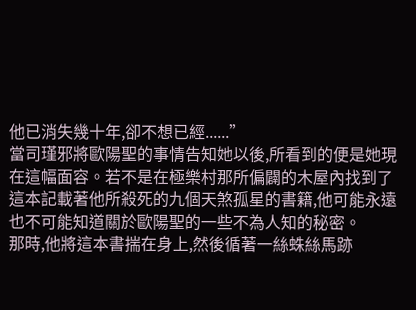他已消失幾十年,卻不想已經......”
當司瑾邪將歐陽聖的事情告知她以後,所看到的便是她現在這幅面容。若不是在極樂村那所偏闢的木屋內找到了這本記載著他所殺死的九個天煞孤星的書籍,他可能永遠也不可能知道關於歐陽聖的一些不為人知的秘密。
那時,他將這本書揣在身上,然後循著一絲蛛絲馬跡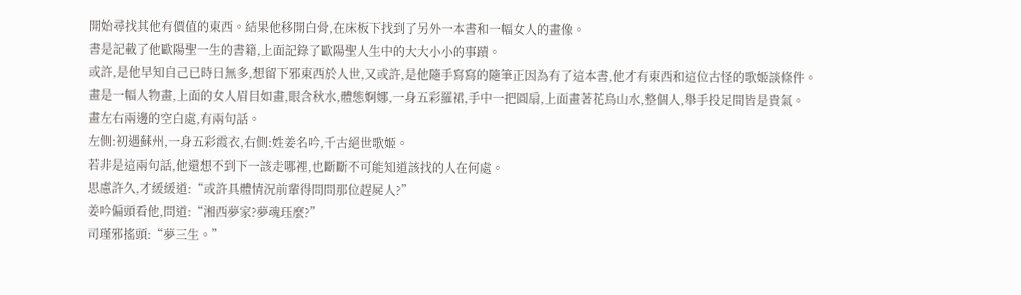開始尋找其他有價值的東西。結果他移開白骨,在床板下找到了另外一本書和一幅女人的畫像。
書是記載了他歐陽聖一生的書籍,上面記錄了歐陽聖人生中的大大小小的事蹟。
或許,是他早知自己已時日無多,想留下邪東西於人世,又或許,是他隨手寫寫的隨筆正因為有了這本書,他才有東西和這位古怪的歌姬談條件。
畫是一幅人物畫,上面的女人眉目如畫,眼含秋水,體態婀娜,一身五彩羅裙,手中一把圓扇,上面畫著花鳥山水,整個人,舉手投足間皆是貴氣。
畫左右兩邊的空白處,有兩句話。
左側:初遇蘇州,一身五彩霞衣,右側:姓姜名吟,千古絕世歌姬。
若非是這兩句話,他還想不到下一該走哪裡,也斷斷不可能知道該找的人在何處。
思慮許久,才緩緩道:“或許具體情況前輩得問問那位趕屍人?”
姜吟偏頭看他,問道:“湘西夢家?夢魂珏麼?”
司瑾邪搖頭:“夢三生。”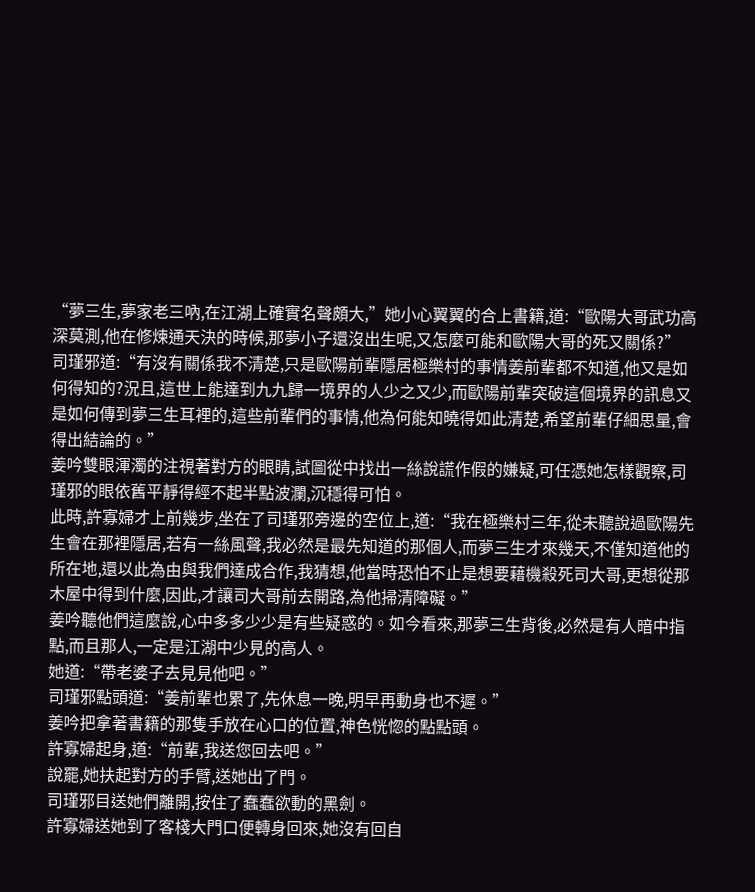“夢三生,夢家老三吶,在江湖上確實名聲頗大,”她小心翼翼的合上書籍,道:“歐陽大哥武功高深莫測,他在修煉通天決的時候,那夢小子還沒出生呢,又怎麼可能和歐陽大哥的死又關係?”
司瑾邪道:“有沒有關係我不清楚,只是歐陽前輩隱居極樂村的事情姜前輩都不知道,他又是如何得知的?況且,這世上能達到九九歸一境界的人少之又少,而歐陽前輩突破這個境界的訊息又是如何傳到夢三生耳裡的,這些前輩們的事情,他為何能知曉得如此清楚,希望前輩仔細思量,會得出結論的。”
姜吟雙眼渾濁的注視著對方的眼睛,試圖從中找出一絲說謊作假的嫌疑,可任憑她怎樣觀察,司瑾邪的眼依舊平靜得經不起半點波瀾,沉穩得可怕。
此時,許寡婦才上前幾步,坐在了司瑾邪旁邊的空位上,道:“我在極樂村三年,從未聽說過歐陽先生會在那裡隱居,若有一絲風聲,我必然是最先知道的那個人,而夢三生才來幾天,不僅知道他的所在地,還以此為由與我們達成合作,我猜想,他當時恐怕不止是想要藉機殺死司大哥,更想從那木屋中得到什麼,因此,才讓司大哥前去開路,為他掃清障礙。”
姜吟聽他們這麼說,心中多多少少是有些疑惑的。如今看來,那夢三生背後,必然是有人暗中指點,而且那人,一定是江湖中少見的高人。
她道:“帶老婆子去見見他吧。”
司瑾邪點頭道:“姜前輩也累了,先休息一晚,明早再動身也不遲。”
姜吟把拿著書籍的那隻手放在心口的位置,神色恍惚的點點頭。
許寡婦起身,道:“前輩,我送您回去吧。”
說罷,她扶起對方的手臂,送她出了門。
司瑾邪目送她們離開,按住了蠢蠢欲動的黑劍。
許寡婦送她到了客棧大門口便轉身回來,她沒有回自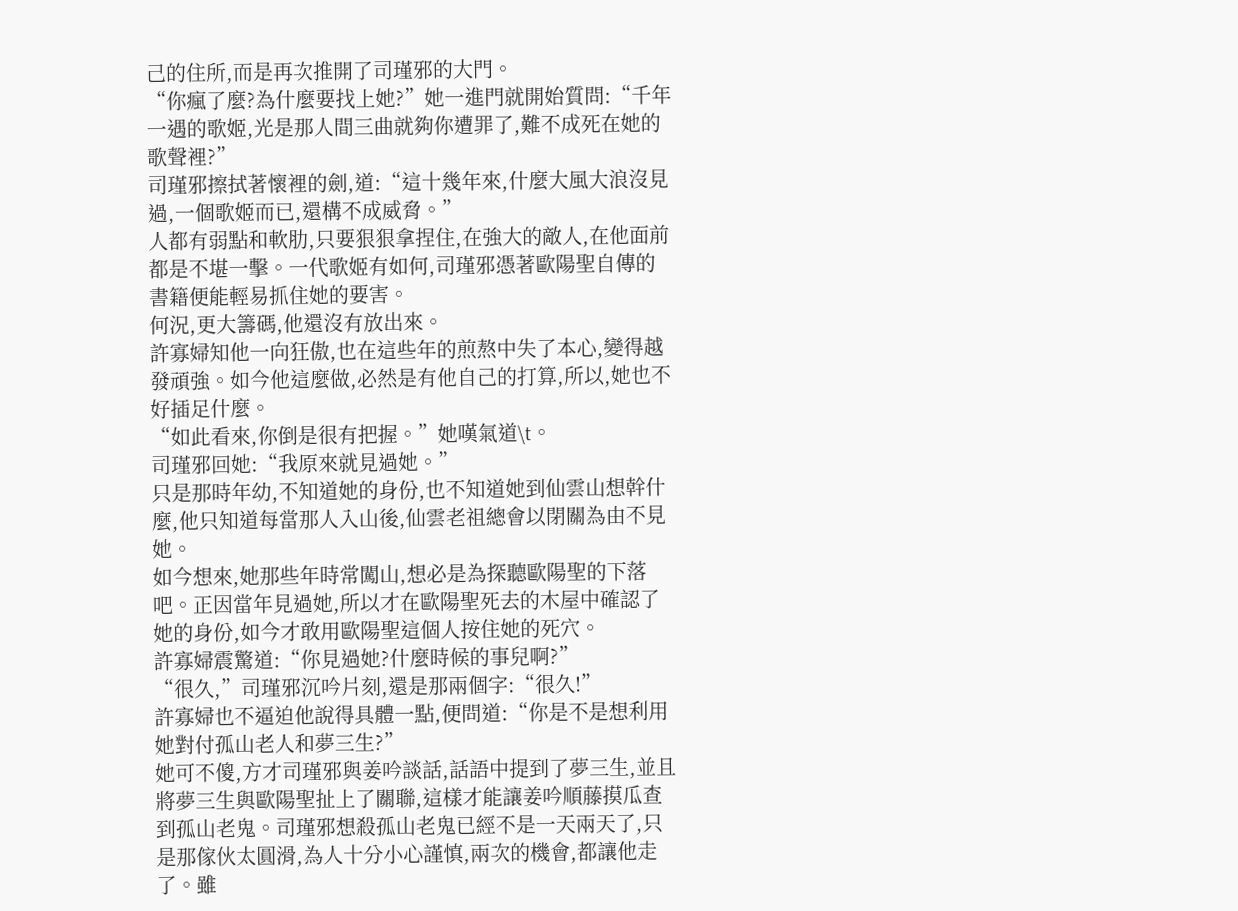己的住所,而是再次推開了司瑾邪的大門。
“你瘋了麼?為什麼要找上她?”她一進門就開始質問:“千年一遇的歌姬,光是那人間三曲就夠你遭罪了,難不成死在她的歌聲裡?”
司瑾邪擦拭著懷裡的劍,道:“這十幾年來,什麼大風大浪沒見過,一個歌姬而已,還構不成威脅。”
人都有弱點和軟肋,只要狠狠拿捏住,在強大的敵人,在他面前都是不堪一擊。一代歌姬有如何,司瑾邪憑著歐陽聖自傳的書籍便能輕易抓住她的要害。
何況,更大籌碼,他還沒有放出來。
許寡婦知他一向狂傲,也在這些年的煎熬中失了本心,變得越發頑強。如今他這麼做,必然是有他自己的打算,所以,她也不好插足什麼。
“如此看來,你倒是很有把握。”她嘆氣道\t。
司瑾邪回她:“我原來就見過她。”
只是那時年幼,不知道她的身份,也不知道她到仙雲山想幹什麼,他只知道每當那人入山後,仙雲老祖總會以閉關為由不見她。
如今想來,她那些年時常闖山,想必是為探聽歐陽聖的下落吧。正因當年見過她,所以才在歐陽聖死去的木屋中確認了她的身份,如今才敢用歐陽聖這個人按住她的死穴。
許寡婦震驚道:“你見過她?什麼時候的事兒啊?”
“很久,”司瑾邪沉吟片刻,還是那兩個字:“很久!”
許寡婦也不逼迫他說得具體一點,便問道:“你是不是想利用她對付孤山老人和夢三生?”
她可不傻,方才司瑾邪與姜吟談話,話語中提到了夢三生,並且將夢三生與歐陽聖扯上了關聯,這樣才能讓姜吟順藤摸瓜查到孤山老鬼。司瑾邪想殺孤山老鬼已經不是一天兩天了,只是那傢伙太圓滑,為人十分小心謹慎,兩次的機會,都讓他走了。雖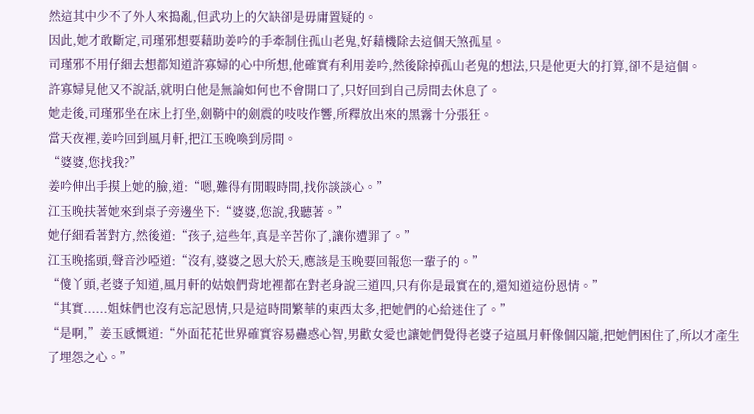然這其中少不了外人來搗亂,但武功上的欠缺卻是毋庸置疑的。
因此,她才敢斷定,司瑾邪想要藉助姜吟的手牽制住孤山老鬼,好藉機除去這個天煞孤星。
司瑾邪不用仔細去想都知道許寡婦的心中所想,他確實有利用姜吟,然後除掉孤山老鬼的想法,只是他更大的打算,卻不是這個。
許寡婦見他又不說話,就明白他是無論如何也不會開口了,只好回到自己房間去休息了。
她走後,司瑾邪坐在床上打坐,劍鞘中的劍震的吱吱作響,所釋放出來的黑霧十分張狂。
當天夜裡,姜吟回到風月軒,把江玉晚喚到房間。
“婆婆,您找我?”
姜吟伸出手摸上她的臉,道:“嗯,難得有閒暇時間,找你談談心。”
江玉晚扶著她來到桌子旁邊坐下:“婆婆,您說,我聽著。”
她仔細看著對方,然後道:“孩子,這些年,真是辛苦你了,讓你遭罪了。”
江玉晚搖頭,聲音沙啞道:“沒有,婆婆之恩大於天,應該是玉晚要回報您一輩子的。”
“傻丫頭,老婆子知道,風月軒的姑娘們背地裡都在對老身說三道四,只有你是最實在的,還知道這份恩情。”
“其實......姐妹們也沒有忘記恩情,只是這時間繁華的東西太多,把她們的心給迷住了。”
“是啊,”姜玉感慨道:“外面花花世界確實容易蠱惑心智,男歡女愛也讓她們覺得老婆子這風月軒像個囚籠,把她們困住了,所以才產生了埋怨之心。”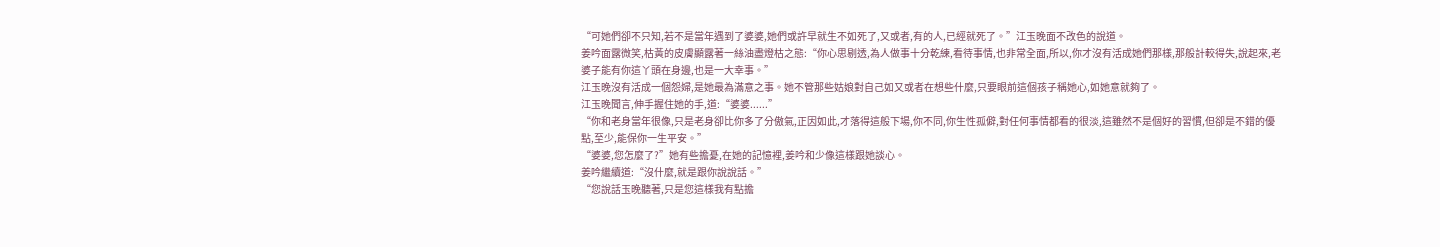“可她們卻不只知,若不是當年遇到了婆婆,她們或許早就生不如死了,又或者,有的人,已經就死了。”江玉晚面不改色的說道。
姜吟面露微笑,枯黃的皮膚顯露著一絲油盡燈枯之態:“你心思剔透,為人做事十分乾練,看待事情,也非常全面,所以,你才沒有活成她們那樣,那般計較得失,說起來,老婆子能有你這丫頭在身邊,也是一大幸事。”
江玉晚沒有活成一個怨婦,是她最為滿意之事。她不管那些姑娘對自己如又或者在想些什麼,只要眼前這個孩子稱她心,如她意就夠了。
江玉晚聞言,伸手握住她的手,道:“婆婆......”
“你和老身當年很像,只是老身卻比你多了分傲氣,正因如此,才落得這般下場,你不同,你生性孤僻,對任何事情都看的很淡,這雖然不是個好的習慣,但卻是不錯的優點,至少,能保你一生平安。”
“婆婆,您怎麼了?”她有些擔憂,在她的記憶裡,姜吟和少像這樣跟她談心。
姜吟繼續道:“沒什麼,就是跟你說說話。”
“您說話玉晚聽著,只是您這樣我有點擔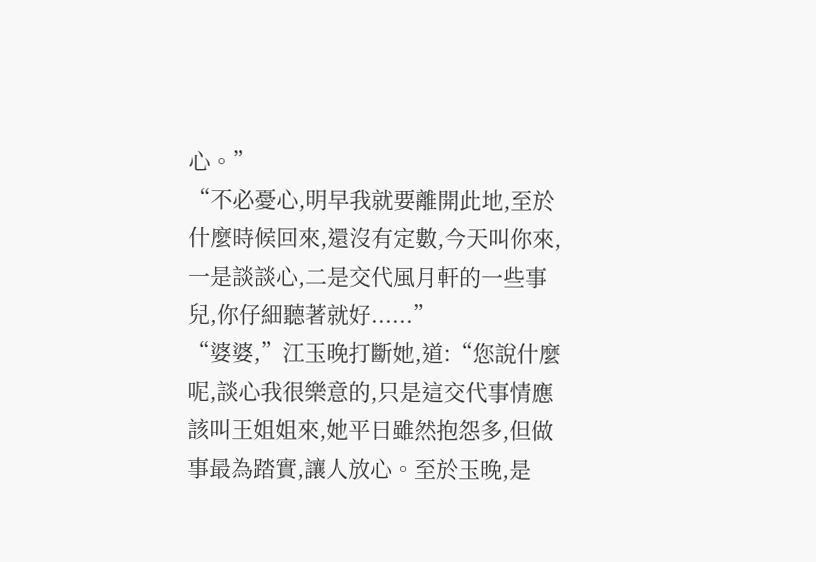心。”
“不必憂心,明早我就要離開此地,至於什麼時候回來,還沒有定數,今天叫你來,一是談談心,二是交代風月軒的一些事兒,你仔細聽著就好......”
“婆婆,”江玉晚打斷她,道:“您說什麼呢,談心我很樂意的,只是這交代事情應該叫王姐姐來,她平日雖然抱怨多,但做事最為踏實,讓人放心。至於玉晚,是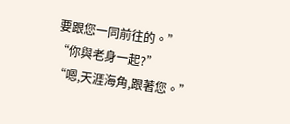要跟您一同前往的。”
“你與老身一起?”
“嗯,天涯海角,跟著您。”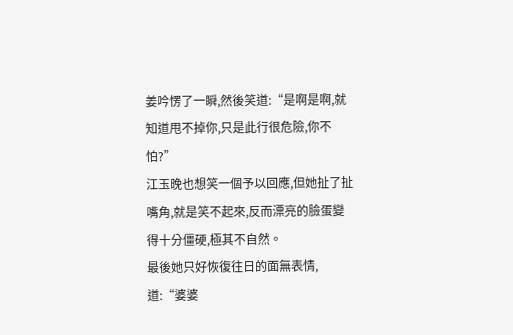姜吟愣了一瞬,然後笑道:“是啊是啊,就知道甩不掉你,只是此行很危險,你不怕?”
江玉晚也想笑一個予以回應,但她扯了扯嘴角,就是笑不起來,反而漂亮的臉蛋變得十分僵硬,極其不自然。
最後她只好恢復往日的面無表情,道:“婆婆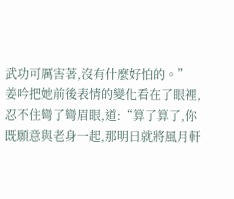武功可厲害著,沒有什麼好怕的。”
姜吟把她前後表情的變化看在了眼裡,忍不住彎了彎眉眼,道:“算了算了,你既願意與老身一起,那明日就將風月軒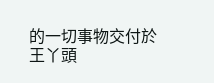的一切事物交付於王丫頭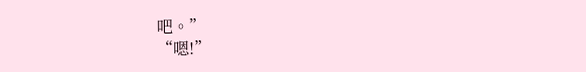吧。”
“嗯!”